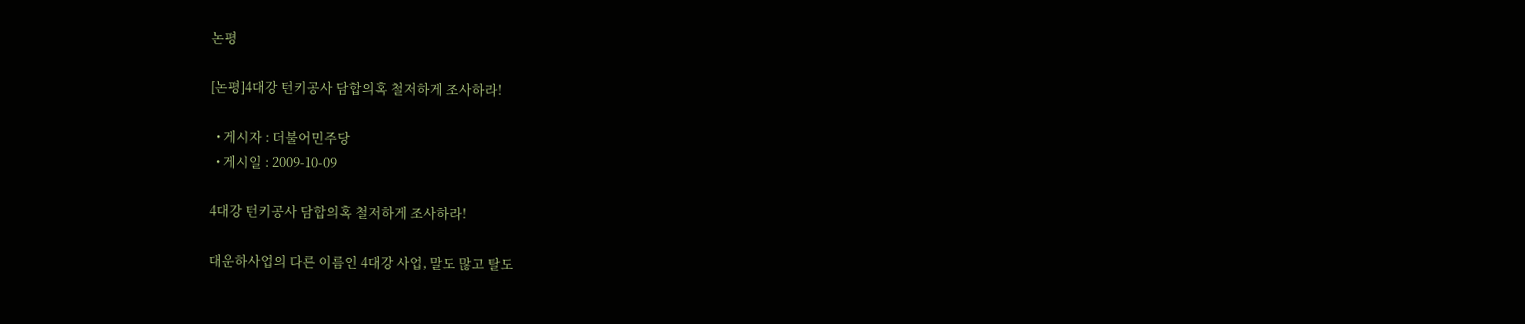논평

[논평]4대강 턴키공사 담합의혹 철저하게 조사하라!

  • 게시자 : 더불어민주당
  • 게시일 : 2009-10-09

4대강 턴키공사 담합의혹 철저하게 조사하라!

대운하사업의 다른 이름인 4대강 사업, 말도 많고 탈도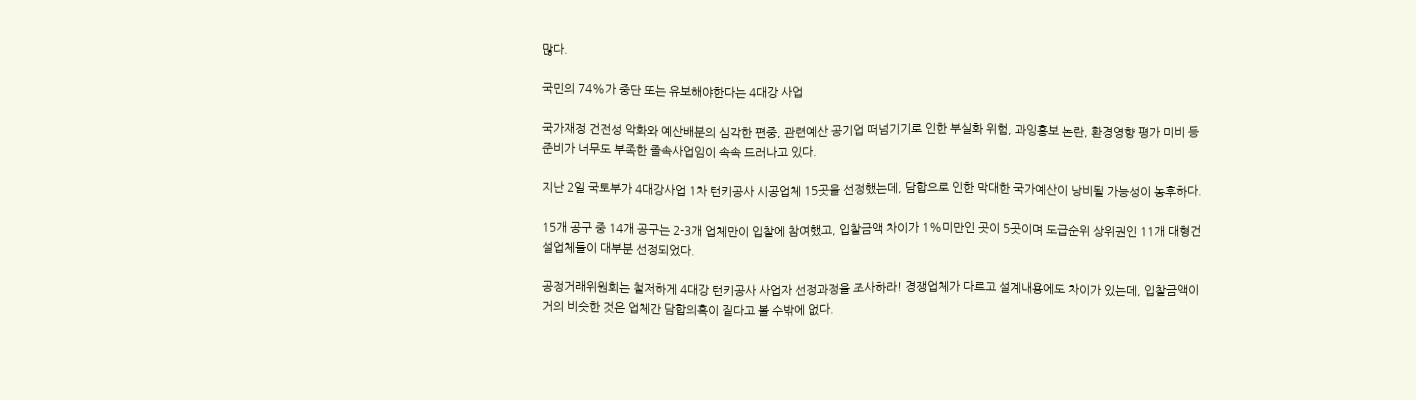많다.

국민의 74%가 중단 또는 유보해야한다는 4대강 사업

국가재정 건전성 악화와 예산배분의 심각한 편중, 관련예산 공기업 떠넘기기로 인한 부실화 위험, 과잉홍보 논란, 환경영향 평가 미비 등 준비가 너무도 부족한 졸속사업임이 속속 드러나고 있다.

지난 2일 국토부가 4대강사업 1차 턴키공사 시공업체 15곳을 선정했는데, 담합으로 인한 막대한 국가예산이 낭비될 가능성이 농후하다.

15개 공구 중 14개 공구는 2-3개 업체만이 입찰에 참여했고, 입찰금액 차이가 1%미만인 곳이 5곳이며 도급순위 상위권인 11개 대형건설업체들이 대부분 선정되었다.

공정거래위원회는 철저하게 4대강 턴키공사 사업자 선정과정을 조사하라! 경쟁업체가 다르고 설계내용에도 차이가 있는데, 입찰금액이 거의 비슷한 것은 업체간 담합의혹이 짙다고 볼 수밖에 없다.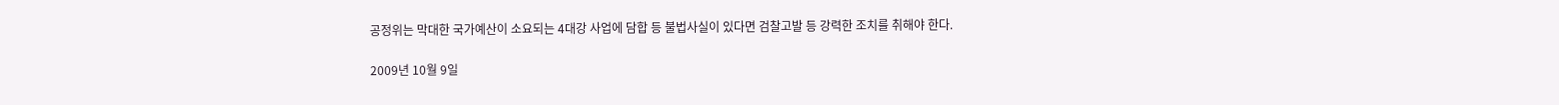공정위는 막대한 국가예산이 소요되는 4대강 사업에 담합 등 불법사실이 있다면 검찰고발 등 강력한 조치를 취해야 한다.

2009년 10월 9일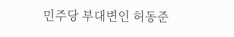민주당 부대변인 허동준